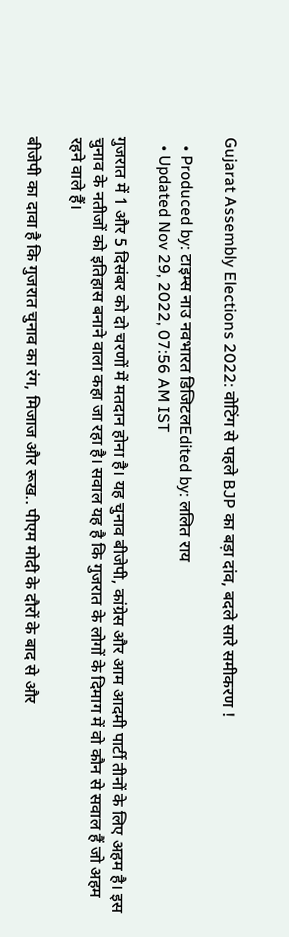Gujarat Assembly Elections 2022: वोटिंग से पहले BJP का बड़ा दांव, बदले सारे समीकरण !

  • Produced by: टाइम्स नाउ नवभारत डिजिटलEdited by: ललित राय
  • Updated Nov 29, 2022, 07:56 AM IST

गुजरात में 1 और 5 दिसंबर को दो चरणों में मतदान होना है। यह चुनाव बीजेपी, कांग्रेस और आम आदमी पार्टी तीनों के लिए अहम है। इस चुनाव के नतीजों को इतिहास बनाने वाला कहा जा रहा है। सवाल यह है कि गुजरात के लोगों के दिमाग में वो कौन से सवाल हैं जो अहम रहने वाले हैं।

बीजेपी का दावा है कि गुजरात चुनाव का रंग, मिजाज और रूख.. पीएम मोदी के दौरों के बाद से और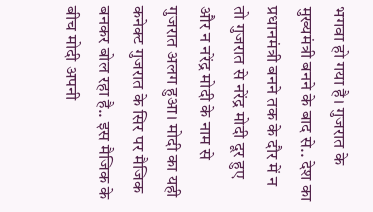भगवा हो गया है। गुजरात के मुख्यमंत्री बनने के बाद से.. देश का प्रधानमंत्री बनने तक के दौर में न तो गुजरात से नरेंद्र मोदी दूर हुए और न नरेंद्र मोदी के नाम से गुजरात अलग हुआ। मोदी का यही कनेक्ट गुजरात के सिर पर मैजिक बनकर बोल रहा है.. इस मैजिक के बीच मोदी अपनी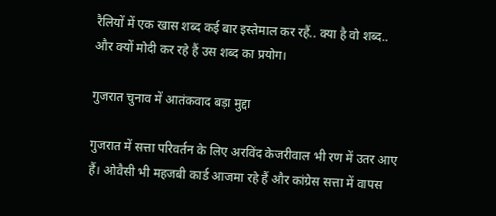रैलियों में एक खास शब्द कई बार इस्तेमाल कर रहैं.. क्या है वो शब्द.. और क्यों मोदी कर रहे हैं उस शब्द का प्रयोग।

गुजरात चुनाव में आतंकवाद बड़ा मुद्दा

गुजरात में सत्ता परिवर्तन के लिए अरविंद केजरीवाल भी रण में उतर आए हैं। ओवैसी भी महजबी कार्ड आजमा रहे हैं और कांग्रेस सत्ता में वापस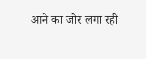आने का जोर लगा रही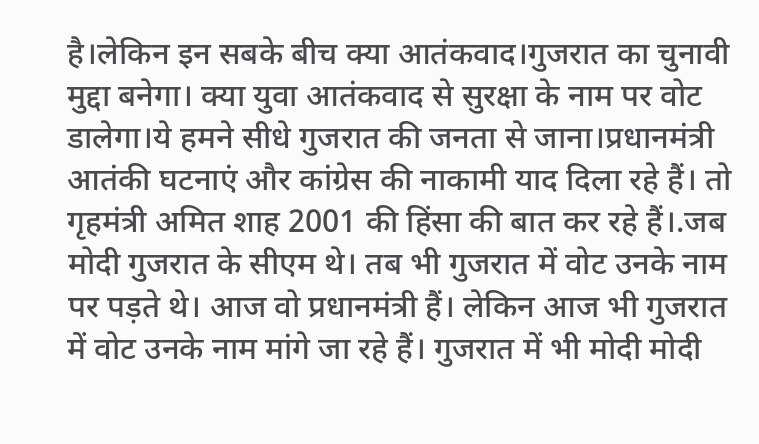है।लेकिन इन सबके बीच क्या आतंकवाद।गुजरात का चुनावी मुद्दा बनेगा। क्या युवा आतंकवाद से सुरक्षा के नाम पर वोट डालेगा।ये हमने सीधे गुजरात की जनता से जाना।प्रधानमंत्री आतंकी घटनाएं और कांग्रेस की नाकामी याद दिला रहे हैं। तो गृहमंत्री अमित शाह 2001 की हिंसा की बात कर रहे हैं।.जब मोदी गुजरात के सीएम थे। तब भी गुजरात में वोट उनके नाम पर पड़ते थे। आज वो प्रधानमंत्री हैं। लेकिन आज भी गुजरात में वोट उनके नाम मांगे जा रहे हैं। गुजरात में भी मोदी मोदी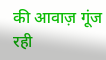की आवाज़ गूंज रही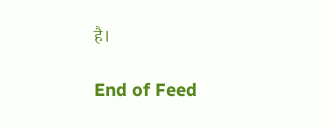है।

End of Feed